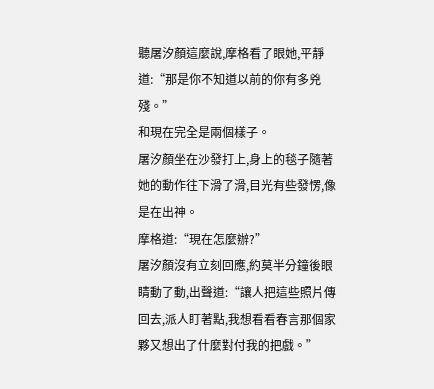聽屠汐顏這麼說,摩格看了眼她,平靜道:“那是你不知道以前的你有多兇殘。”
和現在完全是兩個樣子。
屠汐顏坐在沙發打上,身上的毯子隨著她的動作往下滑了滑,目光有些發愣,像是在出神。
摩格道:“現在怎麼辦?”
屠汐顏沒有立刻回應,約莫半分鐘後眼睛動了動,出聲道:“讓人把這些照片傳回去,派人盯著點,我想看看春言那個家夥又想出了什麼對付我的把戲。”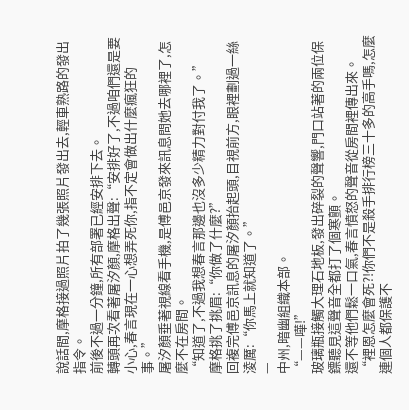說話間,摩格接過照片拍了幾張照片發出去,輕車熟路的發出指令。
前後不過一分鐘,所有部署已經安排下去。
轉頭再次看著屠汐顏,摩格出聲:“安排好了,不過咱們還是要小心,春言現在一心想弄死你,指不定會做出什麼瘋狂的事。”
屠汐顏垂著視線看手機,是傅邑京發來訊息問她去哪裡了,怎麼不在房間。
“知道了,不過我想春言那邊也沒多少精力對付我了。”
摩格挑了挑眉:“你做了什麼?”
回複完傅邑京訊息的屠汐顏抬起頭,目視前方,眼裡劃過一絲淩厲:“你馬上就知道了。”
—
中州,暗幽組織本部。
“——嘩!”
玻璃瓶接觸大理石地板,發出碎裂的聲響,門口站著的兩位保鏢聽見這聲音全都打了個寒顫。
還不等他們鬆一口氣,春言憤怒的聲音從房間裡傳出來。
“裡恩怎麼會死?!你們不是殺手排行榜三十多的高手嗎,怎麼連個人都保護不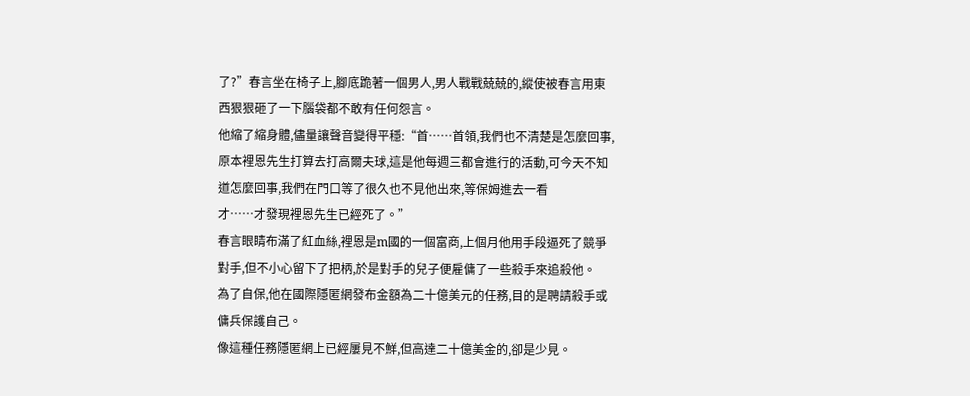了?”春言坐在椅子上,腳底跪著一個男人,男人戰戰兢兢的,縱使被春言用東西狠狠砸了一下腦袋都不敢有任何怨言。
他縮了縮身體,儘量讓聲音變得平穩:“首……首領,我們也不清楚是怎麼回事,原本裡恩先生打算去打高爾夫球,這是他每週三都會進行的活動,可今天不知道怎麼回事,我們在門口等了很久也不見他出來,等保姆進去一看
才……才發現裡恩先生已經死了。”
春言眼睛布滿了紅血絲,裡恩是m國的一個富商,上個月他用手段逼死了競爭對手,但不小心留下了把柄,於是對手的兒子便雇傭了一些殺手來追殺他。
為了自保,他在國際隱匿網發布金額為二十億美元的任務,目的是聘請殺手或傭兵保護自己。
像這種任務隱匿網上已經屢見不鮮,但高達二十億美金的,卻是少見。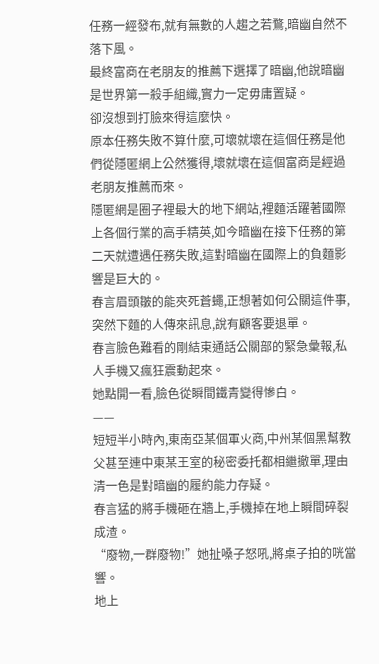任務一經發布,就有無數的人趨之若鶩,暗幽自然不落下風。
最終富商在老朋友的推薦下選擇了暗幽,他說暗幽是世界第一殺手組織,實力一定毋庸置疑。
卻沒想到打臉來得這麼快。
原本任務失敗不算什麼,可壞就壞在這個任務是他們從隱匿網上公然獲得,壞就壞在這個富商是經過老朋友推薦而來。
隱匿網是圈子裡最大的地下網站,裡麵活躍著國際上各個行業的高手精英,如今暗幽在接下任務的第二天就遭遇任務失敗,這對暗幽在國際上的負麵影響是巨大的。
春言眉頭皺的能夾死蒼蠅,正想著如何公關這件事,突然下麵的人傳來訊息,說有顧客要退單。
春言臉色難看的剛結束通話公關部的緊急彙報,私人手機又瘋狂震動起來。
她點開一看,臉色從瞬間鐵青變得慘白。
——
短短半小時內,東南亞某個軍火商,中州某個黑幫教父甚至連中東某王室的秘密委托都相繼撤單,理由清一色是對暗幽的履約能力存疑。
春言猛的將手機砸在牆上,手機掉在地上瞬間碎裂成渣。
“廢物,一群廢物!”她扯嗓子怒吼,將桌子拍的咣當響。
地上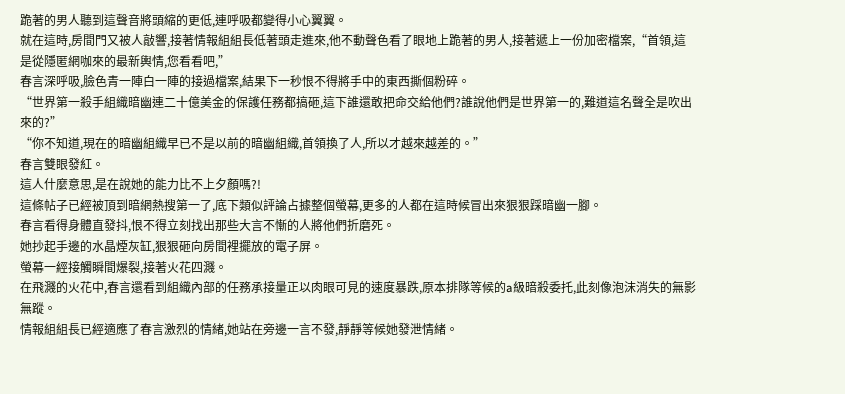跪著的男人聽到這聲音將頭縮的更低,連呼吸都變得小心翼翼。
就在這時,房間門又被人敲響,接著情報組組長低著頭走進來,他不動聲色看了眼地上跪著的男人,接著遞上一份加密檔案,“首領,這是從隱匿網咖來的最新輿情,您看看吧,”
春言深呼吸,臉色青一陣白一陣的接過檔案,結果下一秒恨不得將手中的東西撕個粉碎。
“世界第一殺手組織暗幽連二十億美金的保護任務都搞砸,這下誰還敢把命交給他們?誰說他們是世界第一的,難道這名聲全是吹出來的?”
“你不知道,現在的暗幽組織早已不是以前的暗幽組織,首領換了人,所以才越來越差的。”
春言雙眼發紅。
這人什麼意思,是在說她的能力比不上夕顏嗎?!
這條帖子已經被頂到暗網熱搜第一了,底下類似評論占據整個螢幕,更多的人都在這時候冒出來狠狠踩暗幽一腳。
春言看得身體直發抖,恨不得立刻找出那些大言不慚的人將他們折磨死。
她抄起手邊的水晶煙灰缸,狠狠砸向房間裡擺放的電子屏。
螢幕一經接觸瞬間爆裂,接著火花四濺。
在飛濺的火花中,春言還看到組織內部的任務承接量正以肉眼可見的速度暴跌,原本排隊等候的a級暗殺委托,此刻像泡沫消失的無影無蹤。
情報組組長已經適應了春言激烈的情緒,她站在旁邊一言不發,靜靜等候她發泄情緒。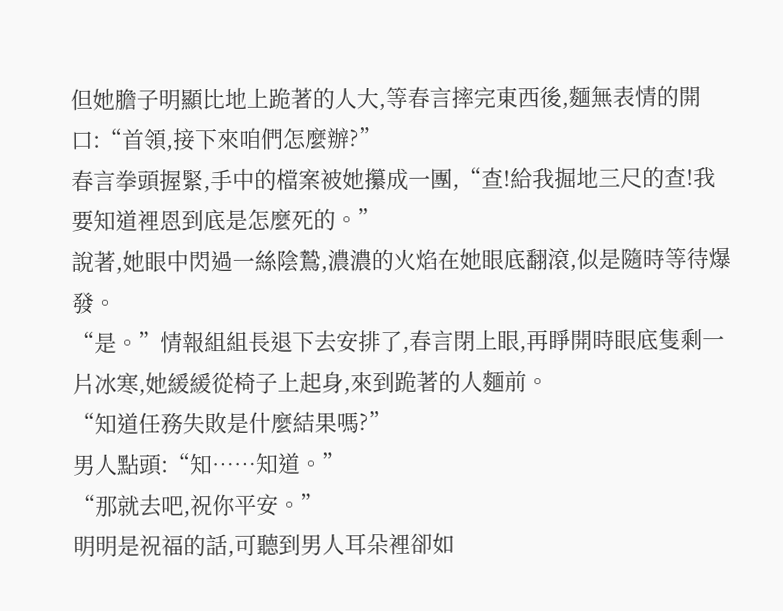但她膽子明顯比地上跪著的人大,等春言摔完東西後,麵無表情的開口:“首領,接下來咱們怎麼辦?”
春言拳頭握緊,手中的檔案被她攥成一團,“查!給我掘地三尺的查!我要知道裡恩到底是怎麼死的。”
說著,她眼中閃過一絲陰鷙,濃濃的火焰在她眼底翻滾,似是隨時等待爆發。
“是。”情報組組長退下去安排了,春言閉上眼,再睜開時眼底隻剩一片冰寒,她緩緩從椅子上起身,來到跪著的人麵前。
“知道任務失敗是什麼結果嗎?”
男人點頭:“知……知道。”
“那就去吧,祝你平安。”
明明是祝福的話,可聽到男人耳朵裡卻如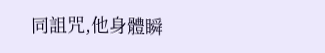同詛咒,他身體瞬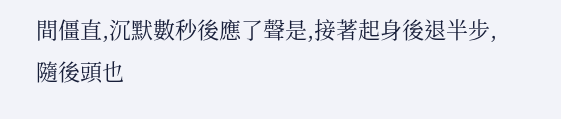間僵直,沉默數秒後應了聲是,接著起身後退半步,隨後頭也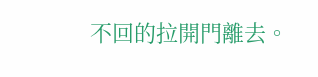不回的拉開門離去。